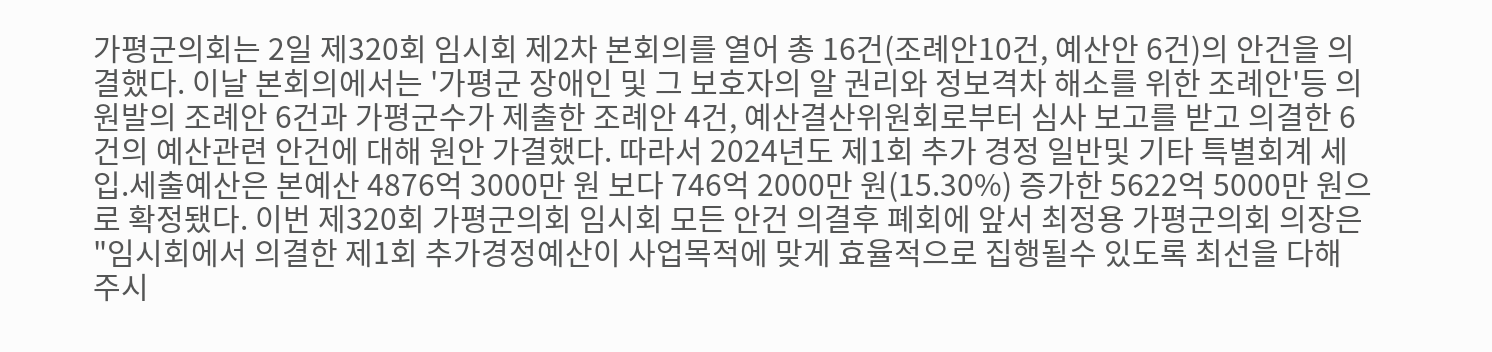가평군의회는 2일 제320회 임시회 제2차 본회의를 열어 총 16건(조례안10건, 예산안 6건)의 안건을 의결했다. 이날 본회의에서는 '가평군 장애인 및 그 보호자의 알 권리와 정보격차 해소를 위한 조례안'등 의원발의 조례안 6건과 가평군수가 제출한 조례안 4건, 예산결산위원회로부터 심사 보고를 받고 의결한 6건의 예산관련 안건에 대해 원안 가결했다. 따라서 2024년도 제1회 추가 경정 일반및 기타 특별회계 세입.세출예산은 본예산 4876억 3000만 원 보다 746억 2000만 원(15.30%) 증가한 5622억 5000만 원으로 확정됐다. 이번 제320회 가평군의회 임시회 모든 안건 의결후 폐회에 앞서 최정용 가평군의회 의장은 "임시회에서 의결한 제1회 추가경정예산이 사업목적에 맞게 효율적으로 집행될수 있도록 최선을 다해 주시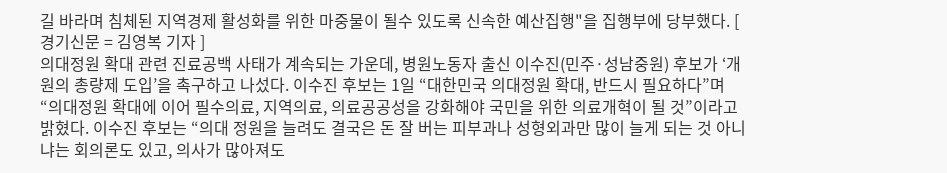길 바라며 침체된 지역경제 활성화를 위한 마중물이 될수 있도록 신속한 예산집행"을 집행부에 당부했다. [ 경기신문 = 김영복 기자 ]
의대정원 확대 관련 진료공백 사태가 계속되는 가운데, 병원노동자 출신 이수진(민주·성남중원) 후보가 ‘개원의 총량제 도입’을 촉구하고 나섰다. 이수진 후보는 1일 “대한민국 의대정원 확대, 반드시 필요하다”며 “의대정원 확대에 이어 필수의료, 지역의료, 의료공공성을 강화해야 국민을 위한 의료개혁이 될 것”이라고 밝혔다. 이수진 후보는 “의대 정원을 늘려도 결국은 돈 잘 버는 피부과나 성형외과만 많이 늘게 되는 것 아니냐는 회의론도 있고, 의사가 많아져도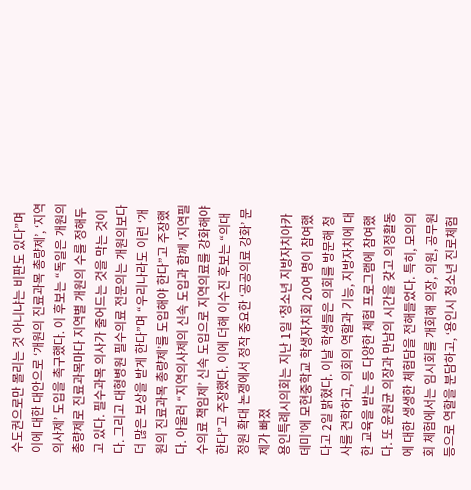수도권으로만 몰리는 것 아니냐는 비판도 있다”며 이에 대한 대안으로 ‘개원의 진료과목 총량제’, ‘지역의사제’ 도입을 촉구했다. 이 후보는 “독일은 개원의 총량제로 진료과목마다 지역별 개원의 수를 정해두고 있다. 필수과목 의사가 줄어드는 것을 막는 것이다. 그리고 대형병원 필수의료 전문의는 개원의보다 더 많은 보상을 받게 한다”며 “우리나라도 이런 ‘개원의 진료과목 총량제’를 도입해야 한다”고 주장했다. 아울러 “지역의사제의 신속 도입과 함께 ‘지역필수의료 책임제’ 신속 도입으로 지역의료를 강화해야 한다”고 주장했다. 이에 더해 이수진 후보는 “의대정원 확대 논쟁에서 정작 중요한 ‘공공의료 강화’ 문제가 빠졌
용인특례시의회는 지난 1일 ‘청소년 지방자치아카데미’에 모현중학교 학생자치회 20여 명이 참여했다고 2일 밝혔다. 이날 학생들은 의회를 방문해 청사를 견학하고, 의회의 역할과 기능, 지방자치에 대한 교육을 받는 등 다양한 체험 프로그램에 참여했다. 또 윤원균 의장과 만남의 시간을 갖고 의정활동에 대한 생생한 체험담을 전해들었다. 특히, 모의의회 체험에서는 임시회를 개회해 의장, 의원, 공무원 등으로 역할을 분담하고, ‘용인시 청소년 진로체험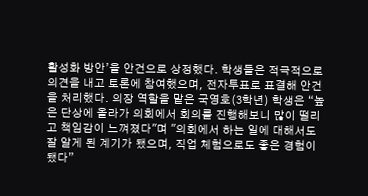활성화 방안’을 안건으로 상정했다. 학생들은 적극적으로 의견을 내고 토론에 참여했으며, 전자투표로 표결해 안건을 처리했다. 의장 역할을 맡은 국영호(3학년) 학생은 “높은 단상에 올라가 의회에서 회의를 진행해보니 많이 떨리고 책임감이 느껴졌다"며 "의회에서 하는 일에 대해서도 잘 알게 된 계기가 됐으며, 직업 체험으로도 좋은 경험이 됐다”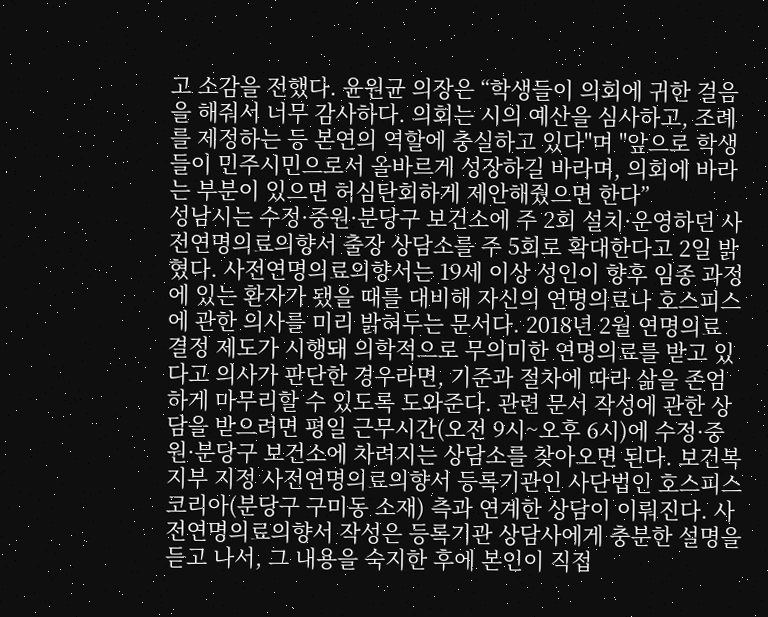고 소감을 전했다. 윤원균 의장은 “학생들이 의회에 귀한 걸음을 해줘서 너무 감사하다. 의회는 시의 예산을 심사하고, 조례를 제정하는 등 본연의 역할에 충실하고 있다"며 "앞으로 학생들이 민주시민으로서 올바르게 성장하길 바라며, 의회에 바라는 부분이 있으면 허심탄회하게 제안해줬으면 한다”
성남시는 수정·중원·분당구 보건소에 주 2회 설치·운영하던 사전연명의료의향서 출장 상담소를 주 5회로 확대한다고 2일 밝혔다. 사전연명의료의향서는 19세 이상 성인이 향후 임종 과정에 있는 환자가 됐을 때를 대비해 자신의 연명의료나 호스피스에 관한 의사를 미리 밝혀두는 문서다. 2018년 2월 연명의료 결정 제도가 시행돼 의학적으로 무의미한 연명의료를 받고 있다고 의사가 판단한 경우라면, 기준과 절차에 따라 삶을 존엄하게 마무리할 수 있도록 도와준다. 관련 문서 작성에 관한 상담을 받으려면 평일 근무시간(오전 9시~오후 6시)에 수정·중원·분당구 보건소에 차려지는 상담소를 찾아오면 된다. 보건복지부 지정 사전연명의료의향서 등록기관인 사단법인 호스피스 코리아(분당구 구미동 소재) 측과 연계한 상담이 이뤄진다. 사전연명의료의향서 작성은 등록기관 상담사에게 충분한 설명을 듣고 나서, 그 내용을 숙지한 후에 본인이 직접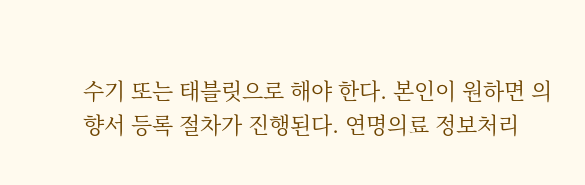수기 또는 태블릿으로 해야 한다. 본인이 원하면 의향서 등록 절차가 진행된다. 연명의료 정보처리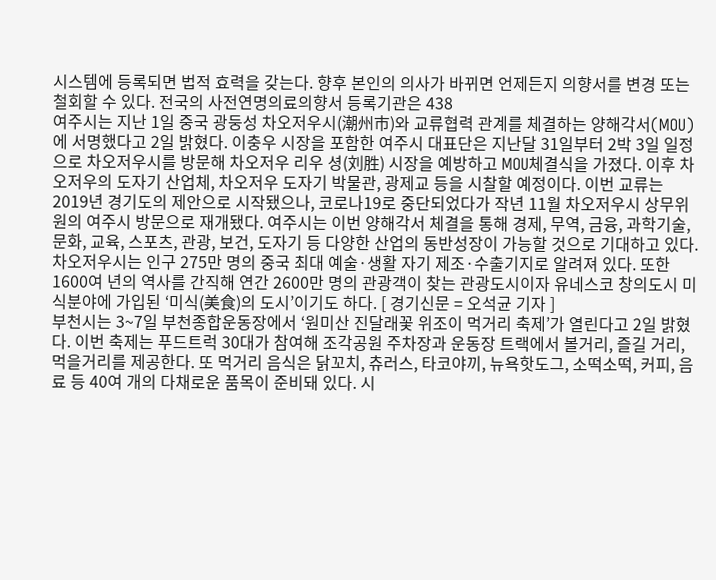시스템에 등록되면 법적 효력을 갖는다. 향후 본인의 의사가 바뀌면 언제든지 의향서를 변경 또는 철회할 수 있다. 전국의 사전연명의료의향서 등록기관은 438
여주시는 지난 1일 중국 광둥성 차오저우시(潮州市)와 교류협력 관계를 체결하는 양해각서(MOU)에 서명했다고 2일 밝혔다. 이충우 시장을 포함한 여주시 대표단은 지난달 31일부터 2박 3일 일정으로 차오저우시를 방문해 차오저우 리우 셩(刘胜) 시장을 예방하고 MOU체결식을 가졌다. 이후 차오저우의 도자기 산업체, 차오저우 도자기 박물관, 광제교 등을 시찰할 예정이다. 이번 교류는 2019년 경기도의 제안으로 시작됐으나, 코로나19로 중단되었다가 작년 11월 차오저우시 상무위원의 여주시 방문으로 재개됐다. 여주시는 이번 양해각서 체결을 통해 경제, 무역, 금융, 과학기술, 문화, 교육, 스포츠, 관광, 보건, 도자기 등 다양한 산업의 동반성장이 가능할 것으로 기대하고 있다. 차오저우시는 인구 275만 명의 중국 최대 예술·생활 자기 제조·수출기지로 알려져 있다. 또한 1600여 년의 역사를 간직해 연간 2600만 명의 관광객이 찾는 관광도시이자 유네스코 창의도시 미식분야에 가입된 ‘미식(美食)의 도시’이기도 하다. [ 경기신문 = 오석균 기자 ]
부천시는 3~7일 부천종합운동장에서 ‘원미산 진달래꽃 위조이 먹거리 축제’가 열린다고 2일 밝혔다. 이번 축제는 푸드트럭 30대가 참여해 조각공원 주차장과 운동장 트랙에서 볼거리, 즐길 거리, 먹을거리를 제공한다. 또 먹거리 음식은 닭꼬치, 츄러스, 타코야끼, 뉴욕핫도그, 소떡소떡, 커피, 음료 등 40여 개의 다채로운 품목이 준비돼 있다. 시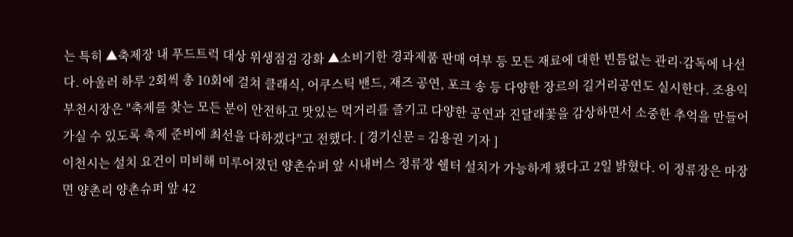는 특히 ▲축제장 내 푸드트럭 대상 위생점검 강화 ▲소비기한 경과제품 판매 여부 등 모든 재료에 대한 빈틈없는 관리·감독에 나선다. 아울러 하루 2회씩 총 10회에 걸쳐 클래식, 어쿠스틱 밴드, 재즈 공연, 포크 송 등 다양한 장르의 길거리공연도 실시한다. 조용익 부천시장은 "축제를 찾는 모든 분이 안전하고 맛있는 먹거리를 즐기고 다양한 공연과 진달래꽃을 감상하면서 소중한 추억을 만들어 가실 수 있도록 축제 준비에 최선을 다하겠다"고 전했다. [ 경기신문 = 김용권 기자 ]
이천시는 설치 요건이 미비해 미루어졌던 양촌슈퍼 앞 시내버스 정류장 쉘터 설치가 가능하게 됐다고 2일 밝혔다. 이 정류장은 마장면 양촌리 양촌슈퍼 앞 42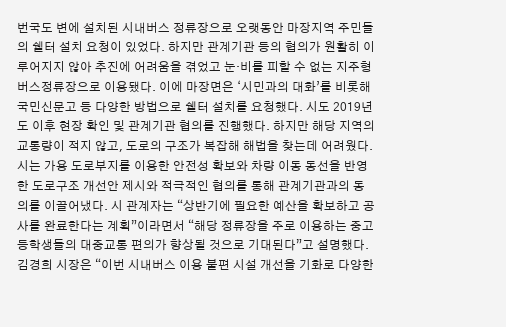번국도 변에 설치된 시내버스 정류장으로 오랫동안 마장지역 주민들의 쉘터 설치 요청이 있었다. 하지만 관계기관 등의 협의가 원활히 이루어지지 않아 추진에 어려움을 겪었고 눈·비를 피할 수 없는 지주형 버스정류장으로 이용됐다. 이에 마장면은 ‘시민과의 대화’를 비롯해 국민신문고 등 다양한 방법으로 쉘터 설치를 요청했다. 시도 2019년도 이후 현장 확인 및 관계기관 협의를 진행했다. 하지만 해당 지역의 교통량이 적지 않고, 도로의 구조가 복잡해 해법을 찾는데 어려웠다. 시는 가용 도로부지를 이용한 안전성 확보와 차량 이동 동선을 반영한 도로구조 개선안 제시와 적극적인 협의를 통해 관계기관과의 동의를 이끌어냈다. 시 관계자는 “상반기에 필요한 예산을 확보하고 공사를 완료한다는 계획”이라면서 “해당 정류장을 주로 이용하는 중고등학생들의 대중교통 편의가 향상될 것으로 기대된다”고 설명했다. 김경희 시장은 “이번 시내버스 이용 불편 시설 개선을 기화로 다양한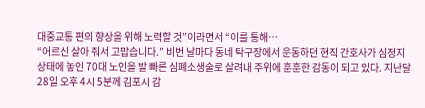대중교통 편의 향상을 위해 노력할 것”이라면서 “이를 통해…
“어르신 살아 줘서 고맙습니다.” 비번 날마다 동네 탁구장에서 운동하던 현직 간호사가 심정지 상태에 놓인 70대 노인을 발 빠른 심폐소생술로 살려내 주위에 훈훈한 감동이 되고 있다. 지난달 28일 오후 4시 5분께 김포시 감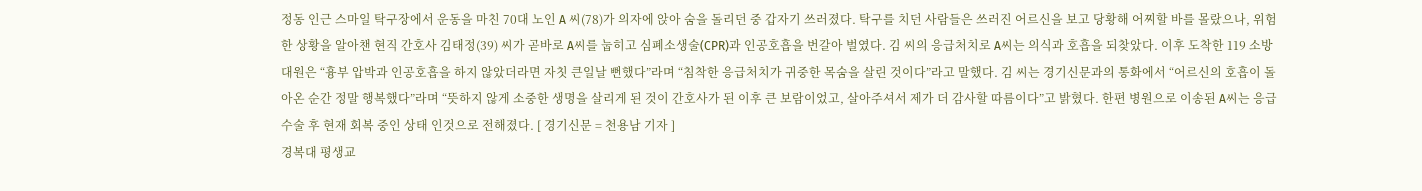정동 인근 스마일 탁구장에서 운동을 마친 70대 노인 A 씨(78)가 의자에 앉아 숨을 돌리던 중 갑자기 쓰러졌다. 탁구를 치던 사람들은 쓰러진 어르신을 보고 당황해 어찌할 바를 몰랐으나, 위험한 상황을 알아챈 현직 간호사 김태정(39) 씨가 곧바로 A씨를 눕히고 심폐소생술(CPR)과 인공호흡을 번갈아 벌였다. 김 씨의 응급처치로 A씨는 의식과 호흡을 되찾았다. 이후 도착한 119 소방대원은 “흉부 압박과 인공호흡을 하지 않았더라면 자칫 큰일날 뻔했다”라며 “침착한 응급처치가 귀중한 목숨을 살린 것이다”라고 말했다. 김 씨는 경기신문과의 통화에서 “어르신의 호흡이 돌아온 순간 정말 행복했다”라며 “뜻하지 않게 소중한 생명을 살리게 된 것이 간호사가 된 이후 큰 보람이었고, 살아주셔서 제가 더 감사할 따름이다”고 밝혔다. 한편 병원으로 이송된 A씨는 응급 수술 후 현재 회복 중인 상태 인것으로 전해졌다. [ 경기신문 = 천용남 기자 ]
경복대 평생교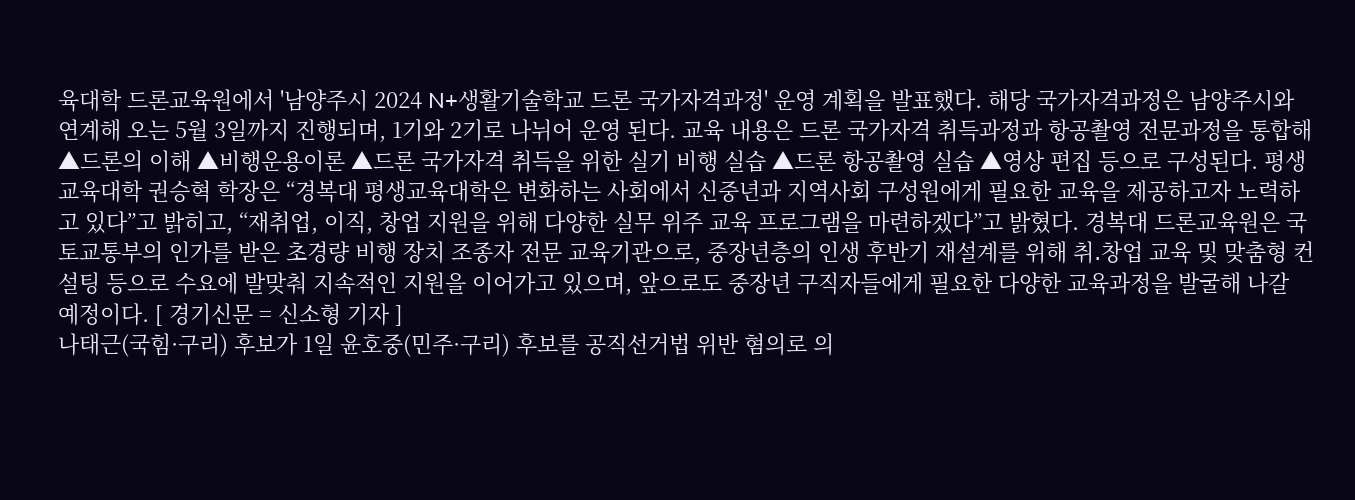육대학 드론교육원에서 '남양주시 2024 N+생활기술학교 드론 국가자격과정' 운영 계획을 발표했다. 해당 국가자격과정은 남양주시와 연계해 오는 5월 3일까지 진행되며, 1기와 2기로 나뉘어 운영 된다. 교육 내용은 드론 국가자격 취득과정과 항공촬영 전문과정을 통합해 ▲드론의 이해 ▲비행운용이론 ▲드론 국가자격 취득을 위한 실기 비행 실습 ▲드론 항공촬영 실습 ▲영상 편집 등으로 구성된다. 평생교육대학 권승혁 학장은 “경복대 평생교육대학은 변화하는 사회에서 신중년과 지역사회 구성원에게 필요한 교육을 제공하고자 노력하고 있다”고 밝히고, “재취업, 이직, 창업 지원을 위해 다양한 실무 위주 교육 프로그램을 마련하겠다”고 밝혔다. 경복대 드론교육원은 국토교통부의 인가를 받은 초경량 비행 장치 조종자 전문 교육기관으로, 중장년층의 인생 후반기 재설계를 위해 취․창업 교육 및 맞춤형 컨설팅 등으로 수요에 발맞춰 지속적인 지원을 이어가고 있으며, 앞으로도 중장년 구직자들에게 필요한 다양한 교육과정을 발굴해 나갈 예정이다. [ 경기신문 = 신소형 기자 ]
나태근(국힘·구리) 후보가 1일 윤호중(민주·구리) 후보를 공직선거법 위반 혐의로 의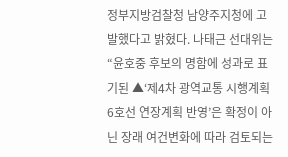정부지방검찰청 남양주지청에 고발했다고 밝혔다. 나태근 선대위는 “윤호중 후보의 명함에 성과로 표기된 ▲‘제4차 광역교통 시행계획 6호선 연장계획 반영’은 확정이 아닌 장래 여건변화에 따라 검토되는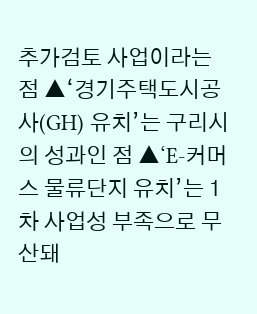추가검토 사업이라는 점 ▲‘경기주택도시공사(GH) 유치’는 구리시의 성과인 점 ▲‘E-커머스 물류단지 유치’는 1차 사업성 부족으로 무산돼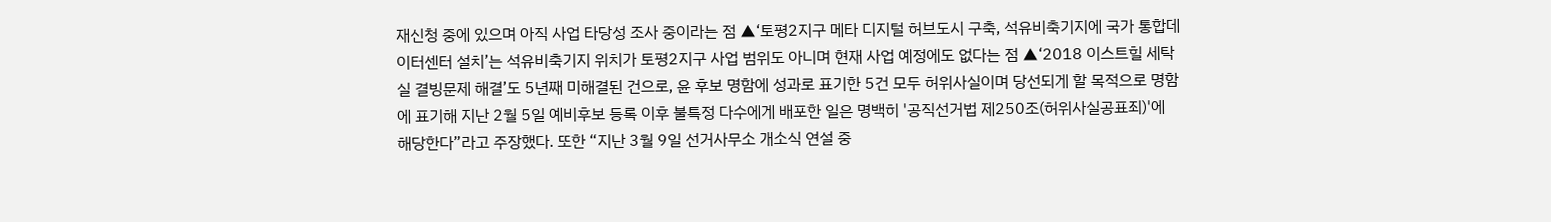재신청 중에 있으며 아직 사업 타당성 조사 중이라는 점 ▲‘토평2지구 메타 디지털 허브도시 구축, 석유비축기지에 국가 통합데이터센터 설치’는 석유비축기지 위치가 토평2지구 사업 범위도 아니며 현재 사업 예정에도 없다는 점 ▲‘2018 이스트힐 세탁실 결빙문제 해결’도 5년째 미해결된 건으로, 윤 후보 명함에 성과로 표기한 5건 모두 허위사실이며 당선되게 할 목적으로 명함에 표기해 지난 2월 5일 예비후보 등록 이후 불특정 다수에게 배포한 일은 명백히 '공직선거법 제250조(허위사실공표죄)'에 해당한다”라고 주장했다. 또한 “지난 3월 9일 선거사무소 개소식 연설 중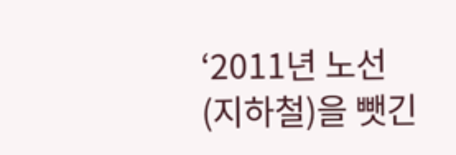‘2011년 노선(지하철)을 뺏긴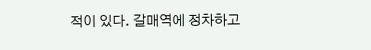적이 있다. 갈매역에 정차하고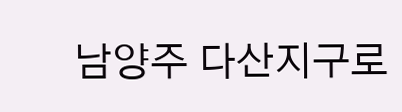남양주 다산지구로